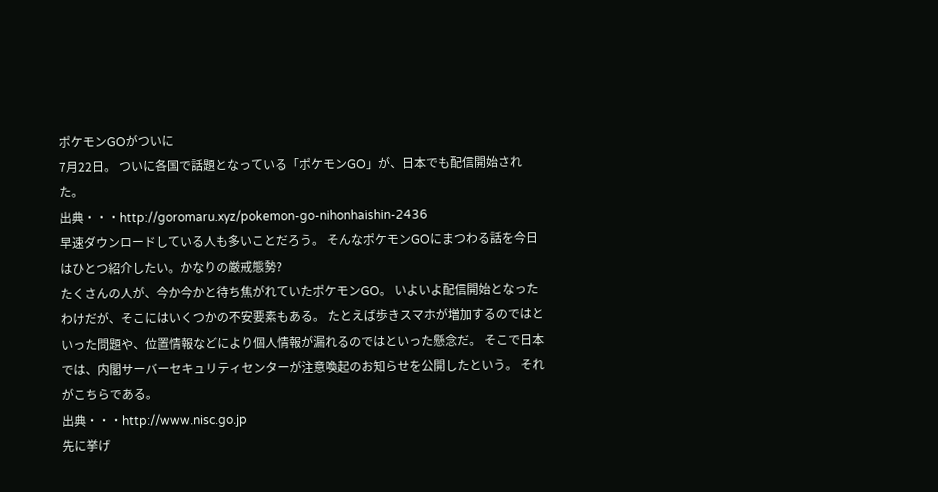ポケモンGOがついに
7月22日。 ついに各国で話題となっている「ポケモンGO」が、日本でも配信開始された。
出典・・・http://goromaru.xyz/pokemon-go-nihonhaishin-2436
早速ダウンロードしている人も多いことだろう。 そんなポケモンGOにまつわる話を今日はひとつ紹介したい。かなりの厳戒態勢?
たくさんの人が、今か今かと待ち焦がれていたポケモンGO。 いよいよ配信開始となったわけだが、そこにはいくつかの不安要素もある。 たとえば歩きスマホが増加するのではといった問題や、位置情報などにより個人情報が漏れるのではといった懸念だ。 そこで日本では、内閣サーバーセキュリティセンターが注意喚起のお知らせを公開したという。 それがこちらである。
出典・・・http://www.nisc.go.jp
先に挙げ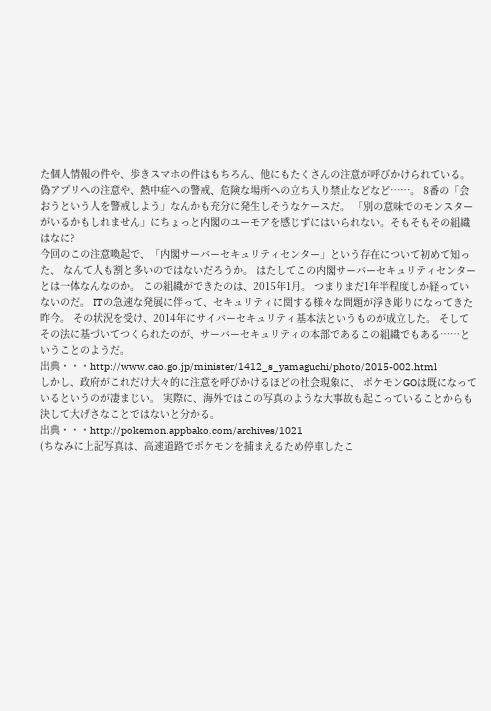た個人情報の件や、歩きスマホの件はもちろん、他にもたくさんの注意が呼びかけられている。 偽アプリへの注意や、熱中症への警戒、危険な場所への立ち入り禁止などなど……。 8番の「会おうという人を警戒しよう」なんかも充分に発生しそうなケースだ。 「別の意味でのモンスターがいるかもしれません」にちょっと内閣のユーモアを感じずにはいられない。そもそもその組織はなに?
今回のこの注意喚起で、「内閣サーバーセキュリティセンター」という存在について初めて知った、 なんて人も割と多いのではないだろうか。 はたしてこの内閣サーバーセキュリティセンターとは一体なんなのか。 この組織ができたのは、2015年1月。 つまりまだ1年半程度しか経っていないのだ。 ITの急速な発展に伴って、セキュリティに関する様々な問題が浮き彫りになってきた昨今。 その状況を受け、2014年にサイバーセキュリティ基本法というものが成立した。 そしてその法に基づいてつくられたのが、サーバーセキュリティの本部であるこの組織でもある……ということのようだ。
出典・・・http://www.cao.go.jp/minister/1412_s_yamaguchi/photo/2015-002.html
しかし、政府がこれだけ大々的に注意を呼びかけるほどの社会現象に、 ポケモンGOは既になっているというのが凄まじい。 実際に、海外ではこの写真のような大事故も起こっていることからも決して大げさなことではないと分かる。
出典・・・http://pokemon.appbako.com/archives/1021
(ちなみに上記写真は、高速道路でポケモンを捕まえるため停車したこ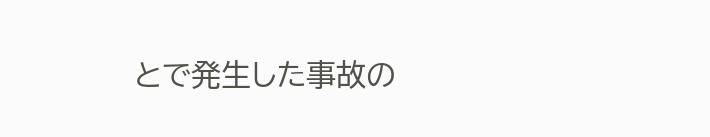とで発生した事故の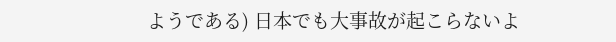ようである) 日本でも大事故が起こらないよ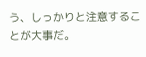う、しっかりと注意することが大事だ。